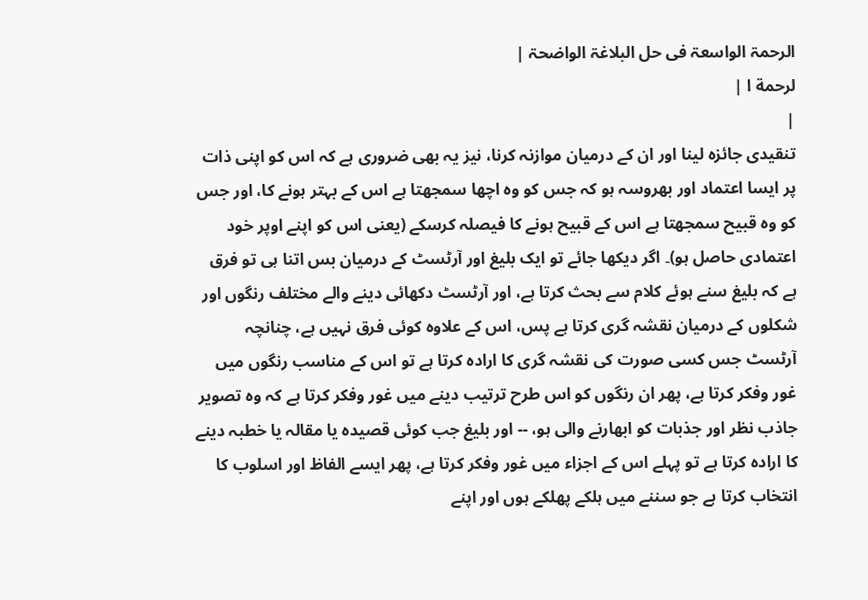الرحمۃ الواسعۃ فی حل البلاغۃ الواضحۃ |
لرحمة ا |
|
تنقیدی جائزہ لینا اور ان کے درمیان موازنہ کرنا، نیز یہ بھی ضروری ہے کہ اس کو اپنی ذات پر ایسا اعتماد اور بھروسہ ہو کہ جس کو وہ اچھا سمجھتا ہے اس کے بہتر ہونے کا، اور جس کو وہ قبیح سمجھتا ہے اس کے قبیح ہونے کا فیصلہ کرسکے (یعنی اس کو اپنے اوپر خود اعتمادی حاصل ہو)۔ اگر دیکھا جائے تو ایک بلیغ اور آرٹسٹ کے درمیان بس اتنا ہی تو فرق ہے کہ بلیغ سنے ہوئے کلام سے بحث کرتا ہے، اور آرٹسٹ دکھائی دینے والے مختلف رنگوں اور شکلوں کے درمیان نقشہ گری کرتا ہے پس، اس کے علاوہ کوئی فرق نہیں ہے، چنانچہ آرٹسٹ جس کسی صورت کی نقشہ گری کا ارادہ کرتا ہے تو اس کے مناسب رنگوں میں غور وفکر کرتا ہے، پھر ان رنگوں کو اس طرح ترتیب دینے میں غور وفکر کرتا ہے کہ وہ تصویر جاذب نظر اور جذبات کو ابھارنے والی ہو، -- اور بلیغ جب کوئی قصیدہ یا مقالہ یا خطبہ دینے کا ارادہ کرتا ہے تو پہلے اس کے اجزاء میں غور وفکر کرتا ہے، پھر ایسے الفاظ اور اسلوب کا انتخاب کرتا ہے جو سننے میں ہلکے پھلکے ہوں اور اپنے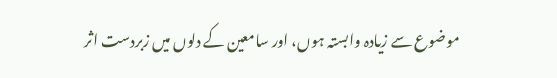موضوع سے زیادہ وابستہ ہوں، اور سامعین کے دلوں میں زبردست اثر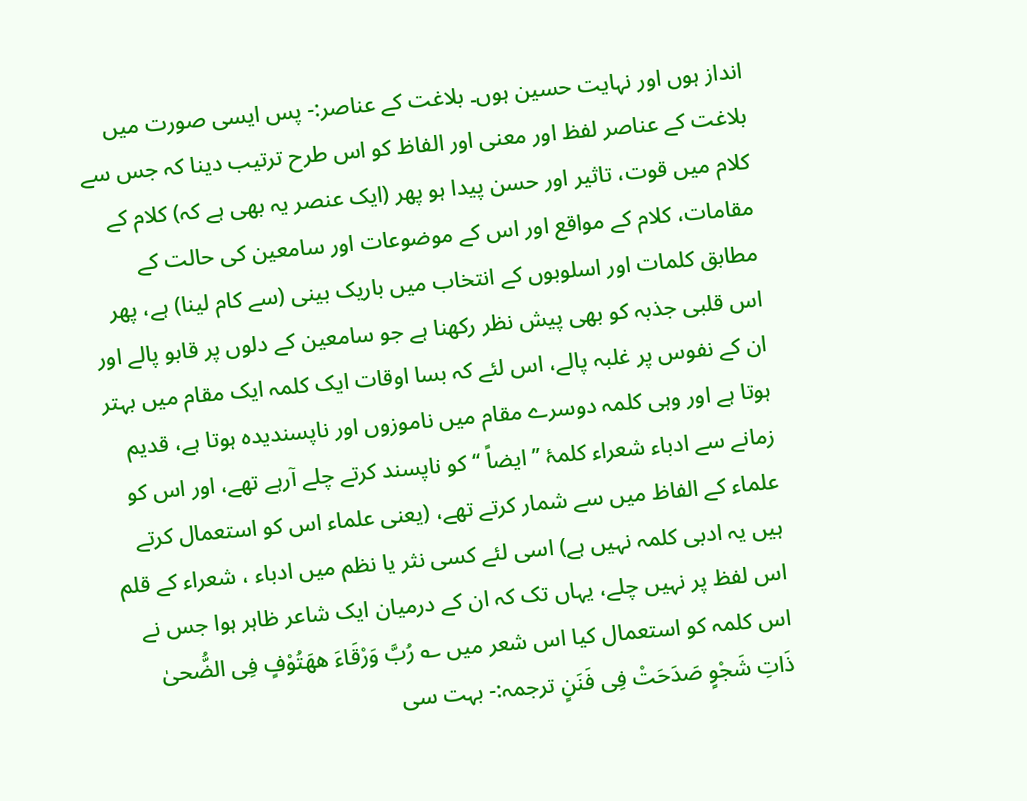انداز ہوں اور نہایت حسین ہوں۔ بلاغت کے عناصر:- پس ایسی صورت میں بلاغت کے عناصر لفظ اور معنی اور الفاظ کو اس طرح ترتیب دینا کہ جس سے کلام میں قوت، تاثیر اور حسن پیدا ہو پھر (ایک عنصر یہ بھی ہے کہ) کلام کے مقامات، کلام کے مواقع اور اس کے موضوعات اور سامعین کی حالت کے مطابق کلمات اور اسلوبوں کے انتخاب میں باریک بینی (سے کام لینا) ہے، پھر اس قلبی جذبہ کو بھی پیش نظر رکھنا ہے جو سامعین کے دلوں پر قابو پالے اور ان کے نفوس پر غلبہ پالے، اس لئے کہ بسا اوقات ایک کلمہ ایک مقام میں بہتر ہوتا ہے اور وہی کلمہ دوسرے مقام میں ناموزوں اور ناپسندیدہ ہوتا ہے، قدیم زمانے سے ادباء شعراء کلمۂ ’’ ایضاً ‘‘ کو ناپسند کرتے چلے آرہے تھے، اور اس کو علماء کے الفاظ میں سے شمار کرتے تھے، (یعنی علماء اس کو استعمال کرتے ہیں یہ ادبی کلمہ نہیں ہے) اسی لئے کسی نثر یا نظم میں ادباء ، شعراء کے قلم اس لفظ پر نہیں چلے، یہاں تک کہ ان کے درمیان ایک شاعر ظاہر ہوا جس نے اس کلمہ کو استعمال کیا اس شعر میں ؎ رُبَّ وَرْقَاءَ هھَتُوْفٍ فِی الضُّحیٰ ذَاتِ شَجْوٍ صَدَحَتْ فِی فَنَنٍ ترجمہ:- بہت سی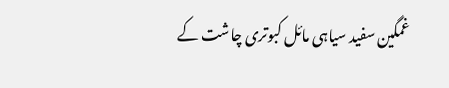غمگین سفید سیاہی مائل کبوتری چاشت کے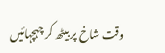وقت شاخ پر بیٹھ کر چہچہائیں